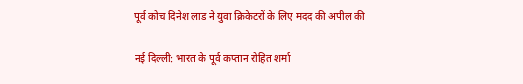पूर्व कोच दिनेश लाड ने युवा क्रिकेटरों के लिए मदद की अपील की

नई दिल्ली: भारत के पूर्व कप्तान रोहित शर्मा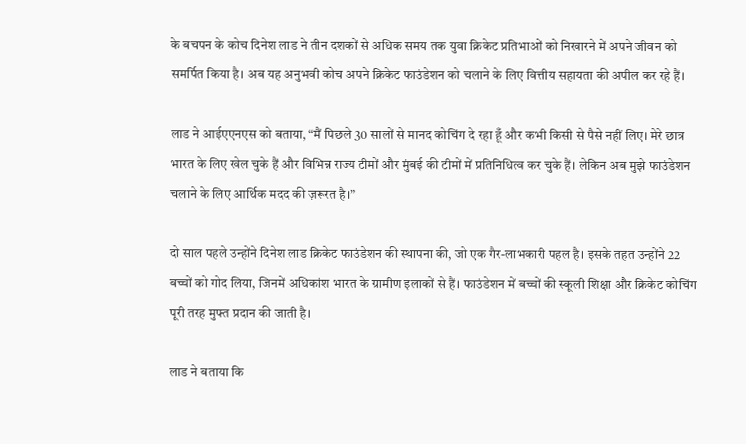के बचपन के कोच दिनेश लाड ने तीन दशकों से अधिक समय तक युवा क्रिकेट प्रतिभाओं को निखारने में अपने जीवन को समर्पित किया है। अब यह अनुभवी कोच अपने क्रिकेट फाउंडेशन को चलाने के लिए वित्तीय सहायता की अपील कर रहे हैं।

लाड ने आईएएनएस को बताया, “मैं पिछले 30 सालों से मानद कोचिंग दे रहा हूँ और कभी किसी से पैसे नहीं लिए। मेरे छात्र भारत के लिए खेल चुके हैं और विभिन्न राज्य टीमों और मुंबई की टीमों में प्रतिनिधित्व कर चुके हैं। लेकिन अब मुझे फाउंडेशन चलाने के लिए आर्थिक मदद की ज़रूरत है।”

दो साल पहले उन्होंने दिनेश लाड क्रिकेट फाउंडेशन की स्थापना की, जो एक गैर-लाभकारी पहल है। इसके तहत उन्होंने 22 बच्चों को गोद लिया, जिनमें अधिकांश भारत के ग्रामीण इलाकों से हैं। फाउंडेशन में बच्चों की स्कूली शिक्षा और क्रिकेट कोचिंग पूरी तरह मुफ्त प्रदान की जाती है।

लाड ने बताया कि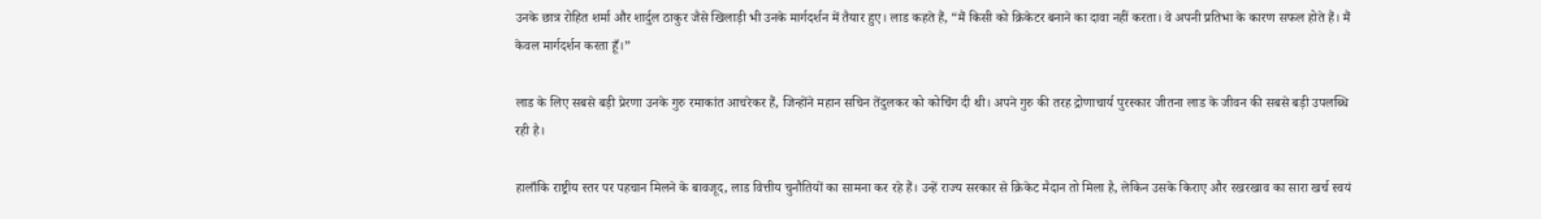उनके छात्र रोहित शर्मा और शार्दुल ठाकुर जैसे खिलाड़ी भी उनके मार्गदर्शन में तैयार हुए। लाड कहते हैं, “मैं किसी को क्रिकेटर बनाने का दावा नहीं करता। वे अपनी प्रतिभा के कारण सफल होते हैं। मैं केवल मार्गदर्शन करता हूँ।”

लाड के लिए सबसे बड़ी प्रेरणा उनके गुरु रमाकांत आचरेकर हैं, जिन्होंने महान सचिन तेंदुलकर को कोचिंग दी थी। अपने गुरु की तरह द्रोणाचार्य पुरस्कार जीतना लाड के जीवन की सबसे बड़ी उपलब्धि रही है।

हालाँकि राष्ट्रीय स्तर पर पहचान मिलने के बावजूद, लाड वित्तीय चुनौतियों का सामना कर रहे हैं। उन्हें राज्य सरकार से क्रिकेट मैदान तो मिला है, लेकिन उसके किराए और रखरखाव का सारा खर्च स्वयं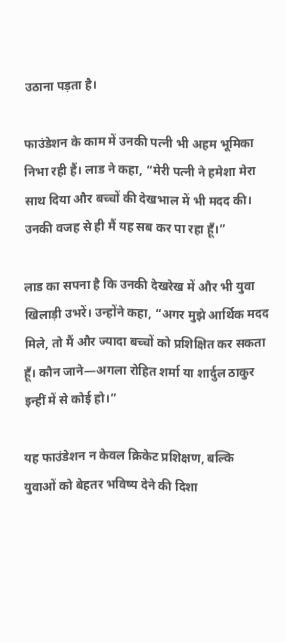उठाना पड़ता है।

फाउंडेशन के काम में उनकी पत्नी भी अहम भूमिका निभा रही हैं। लाड ने कहा, “मेरी पत्नी ने हमेशा मेरा साथ दिया और बच्चों की देखभाल में भी मदद की। उनकी वजह से ही मैं यह सब कर पा रहा हूँ।”

लाड का सपना है कि उनकी देखरेख में और भी युवा खिलाड़ी उभरें। उन्होंने कहा, “अगर मुझे आर्थिक मदद मिले, तो मैं और ज्यादा बच्चों को प्रशिक्षित कर सकता हूँ। कौन जाने—अगला रोहित शर्मा या शार्दुल ठाकुर इन्हीं में से कोई हो।”

यह फाउंडेशन न केवल क्रिकेट प्रशिक्षण, बल्कि युवाओं को बेहतर भविष्य देने की दिशा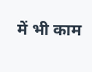में भी काम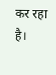कर रहा है।